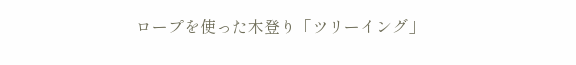ロープを使った木登り「ツリーイング」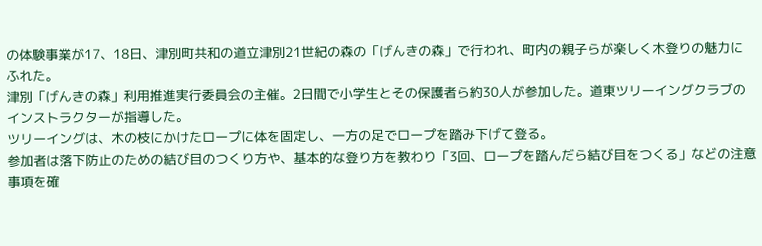の体験事業が17、18日、津別町共和の道立津別21世紀の森の「げんきの森」で行われ、町内の親子らが楽しく木登りの魅力にふれた。
津別「げんきの森」利用推進実行委員会の主催。2日間で小学生とその保護者ら約30人が参加した。道東ツリーイングクラブのインストラクターが指導した。
ツリーイングは、木の枝にかけたロープに体を固定し、一方の足でロープを踏み下げて登る。
参加者は落下防止のための結び目のつくり方や、基本的な登り方を教わり「3回、ロープを踏んだら結び目をつくる」などの注意事項を確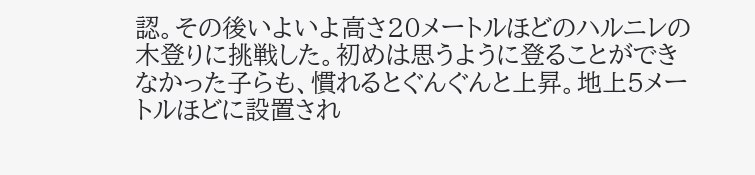認。その後いよいよ高さ20メートルほどのハルニレの木登りに挑戦した。初めは思うように登ることができなかった子らも、慣れるとぐんぐんと上昇。地上5メートルほどに設置され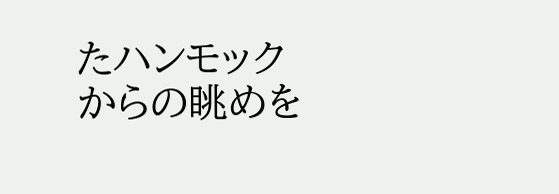たハンモックからの眺めを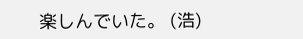楽しんでいた。 (浩)